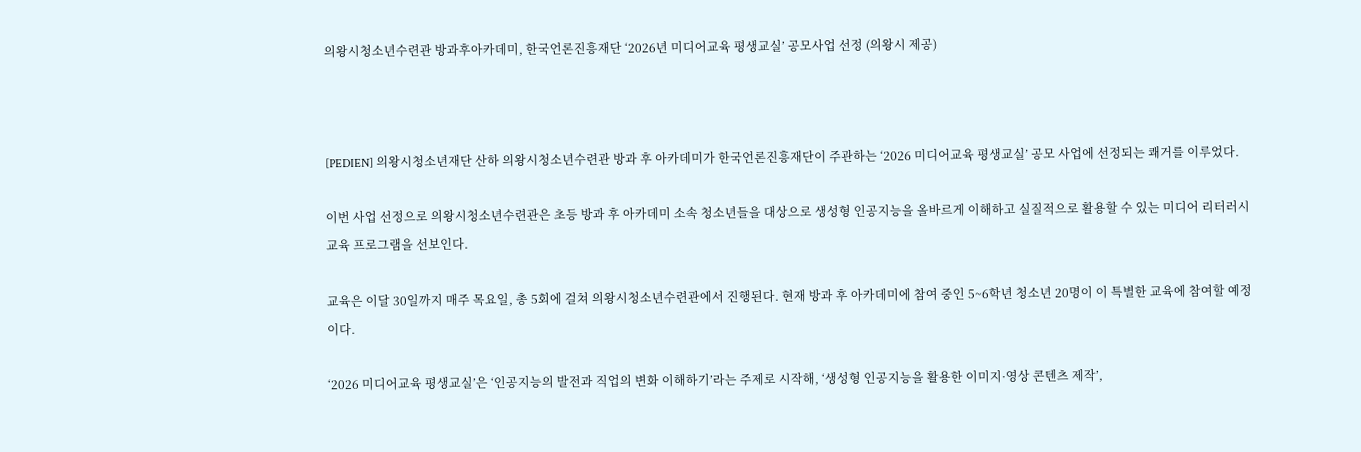의왕시청소년수련관 방과후아카데미, 한국언론진흥재단 ‘2026년 미디어교육 평생교실’ 공모사업 선정 (의왕시 제공)



[PEDIEN] 의왕시청소년재단 산하 의왕시청소년수련관 방과 후 아카데미가 한국언론진흥재단이 주관하는 ‘2026 미디어교육 평생교실’ 공모 사업에 선정되는 쾌거를 이루었다.

이번 사업 선정으로 의왕시청소년수련관은 초등 방과 후 아카데미 소속 청소년들을 대상으로 생성형 인공지능을 올바르게 이해하고 실질적으로 활용할 수 있는 미디어 리터러시 교육 프로그램을 선보인다.

교육은 이달 30일까지 매주 목요일, 총 5회에 걸쳐 의왕시청소년수련관에서 진행된다. 현재 방과 후 아카데미에 참여 중인 5~6학년 청소년 20명이 이 특별한 교육에 참여할 예정이다.

‘2026 미디어교육 평생교실’은 ‘인공지능의 발전과 직업의 변화 이해하기’라는 주제로 시작해, ‘생성형 인공지능을 활용한 이미지·영상 콘텐츠 제작’,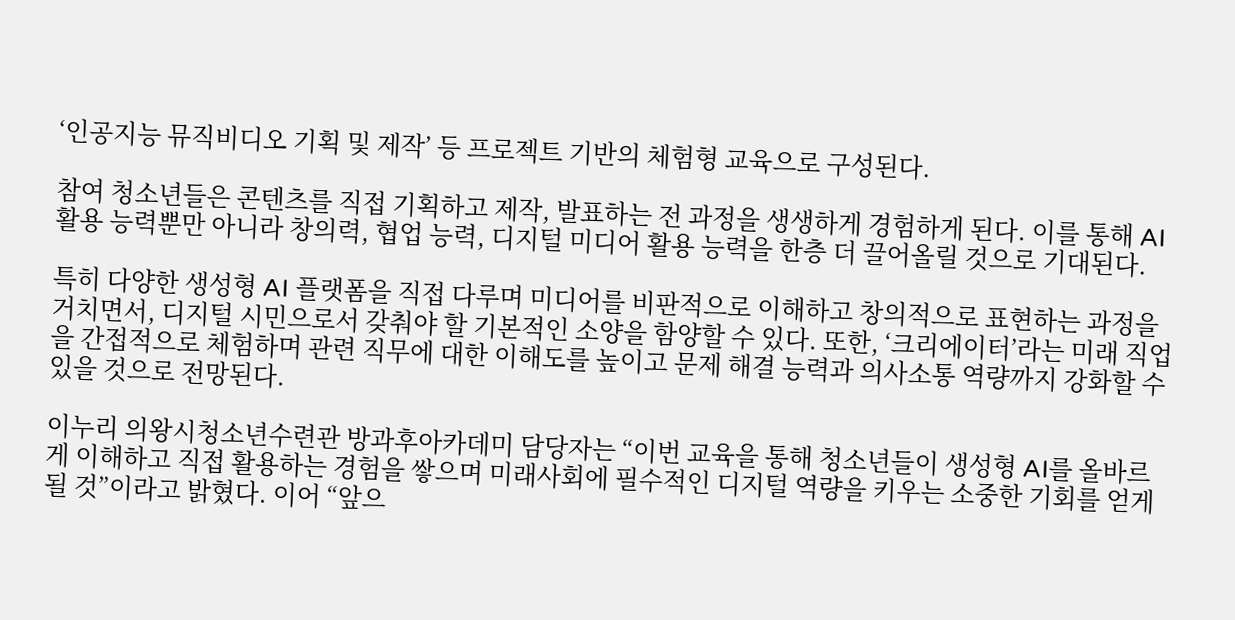‘인공지능 뮤직비디오 기획 및 제작’ 등 프로젝트 기반의 체험형 교육으로 구성된다.

참여 청소년들은 콘텐츠를 직접 기획하고 제작, 발표하는 전 과정을 생생하게 경험하게 된다. 이를 통해 AI 활용 능력뿐만 아니라 창의력, 협업 능력, 디지털 미디어 활용 능력을 한층 더 끌어올릴 것으로 기대된다.

특히 다양한 생성형 AI 플랫폼을 직접 다루며 미디어를 비판적으로 이해하고 창의적으로 표현하는 과정을 거치면서, 디지털 시민으로서 갖춰야 할 기본적인 소양을 함양할 수 있다. 또한, ‘크리에이터’라는 미래 직업을 간접적으로 체험하며 관련 직무에 대한 이해도를 높이고 문제 해결 능력과 의사소통 역량까지 강화할 수 있을 것으로 전망된다.

이누리 의왕시청소년수련관 방과후아카데미 담당자는 “이번 교육을 통해 청소년들이 생성형 AI를 올바르게 이해하고 직접 활용하는 경험을 쌓으며 미래사회에 필수적인 디지털 역량을 키우는 소중한 기회를 얻게 될 것”이라고 밝혔다. 이어 “앞으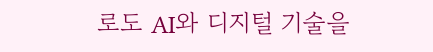로도 AI와 디지털 기술을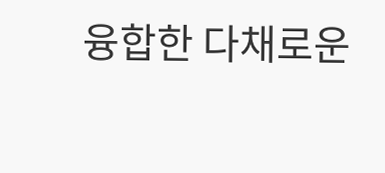융합한 다채로운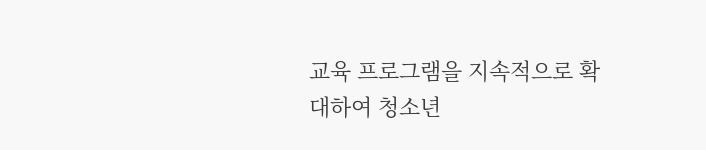교육 프로그램을 지속적으로 확대하여 청소년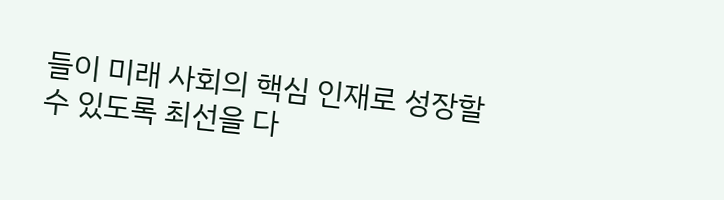들이 미래 사회의 핵심 인재로 성장할 수 있도록 최선을 다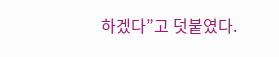하겠다”고 덧붙였다.